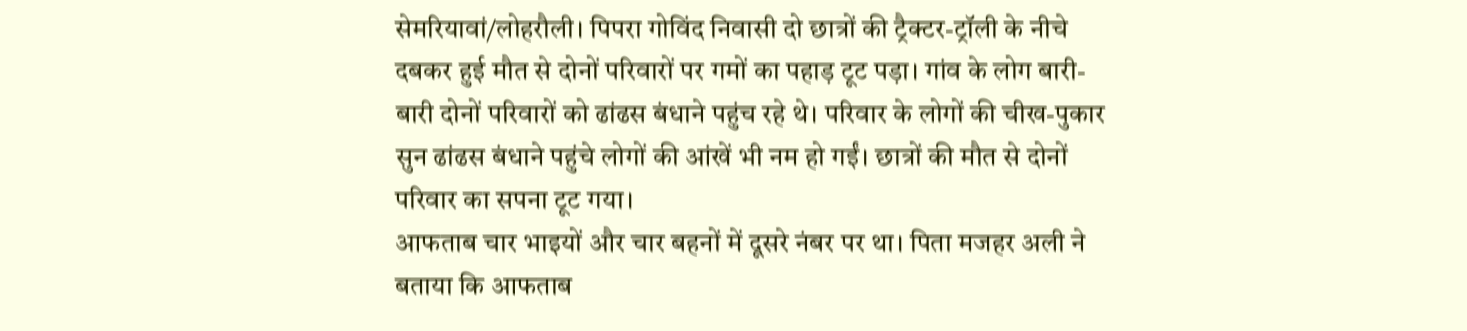सेमरियावां/लोहरौली। पिपरा गोविंद निवासी दो छात्रों की ट्रैक्टर-ट्रॉली के नीचे दबकर हुई मौत से दोनों परिवारों पर गमों का पहाड़ टूट पड़ा। गांव के लोग बारी-बारी दोनों परिवारों को ढांढस बंधाने पहुंच रहे थे। परिवार के लोगों की चीख-पुकार सुन ढांढस बंधाने पहुंचे लोगों की आंखें भी नम हो गईं। छात्रों की मौत से दोनों परिवार का सपना टूट गया।
आफताब चार भाइयों और चार बहनों में दूसरे नंबर पर था। पिता मजहर अली ने बताया कि आफताब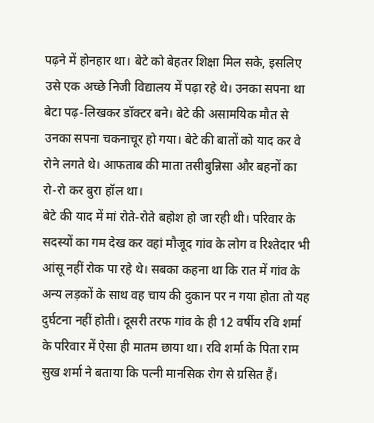पढ़ने में होनहार था। बेटे को बेहतर शिक्षा मिल सके, इसलिए उसे एक अच्छे निजी विद्यालय में पढ़ा रहे थे। उनका सपना था बेटा पढ़-लिखकर डॉक्टर बने। बेटे की असामयिक मौत से उनका सपना चकनाचूर हो गया। बेटे की बातों को याद कर वे रोने लगते थे। आफताब की माता तसीबुन्निसा और बहनों का रो-रो कर बुरा हॉल था।
बेटे की याद में मां रोते-रोते बहोश हो जा रही थी। परिवार के सदस्यों का गम देख कर वहां मौजूद गांव के लोग व रिश्तेदार भी आंसू नहीं रोक पा रहे थे। सबका कहना था कि रात में गांव के अन्य लड़कों के साथ वह चाय की दुकान पर न गया होता तो यह दुर्घटना नहीं होती। दूसरी तरफ गांव के ही 12 वर्षीय रवि शर्मा के परिवार में ऐसा ही मातम छाया था। रवि शर्मा के पिता राम सुख शर्मा ने बताया कि पत्नी मानसिक रोग से ग्रसित हैं।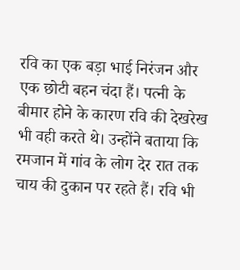रवि का एक बड़ा भाई निरंजन और एक छोटी बहन चंदा हैं। पत्नी के बीमार होने के कारण रवि की देखरेख भी वही करते थे। उन्होंने बताया कि रमजान में गांव के लोग देर रात तक चाय की दुकान पर रहते हैं। रवि भी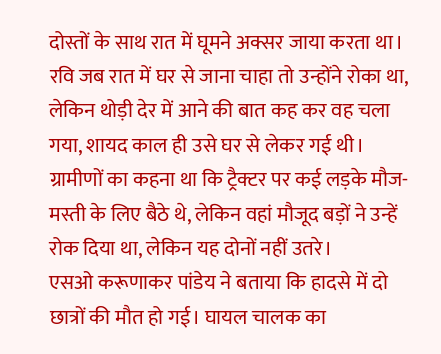दोस्तों के साथ रात में घूमने अक्सर जाया करता था।
रवि जब रात में घर से जाना चाहा तो उन्होंने रोका था, लेकिन थोड़ी देर में आने की बात कह कर वह चला गया, शायद काल ही उसे घर से लेकर गई थी। ग्रामीणों का कहना था कि ट्रैक्टर पर कई लड़के मौज-मस्ती के लिए बैठे थे, लेकिन वहां मौजूद बड़ों ने उन्हें रोक दिया था, लेकिन यह दोनों नहीं उतरे।
एसओ करूणाकर पांडेय ने बताया कि हादसे में दो छात्रों की मौत हो गई। घायल चालक का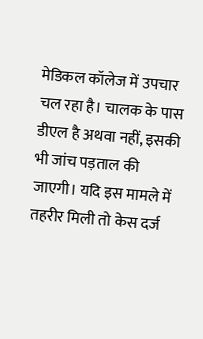मेडिकल कॉलेज में उपचार चल रहा है। चालक के पास डीएल है अथवा नहीं, इसकी भी जांच पड़ताल की जाएगी। यदि इस मामले में तहरीर मिली तो केस दर्ज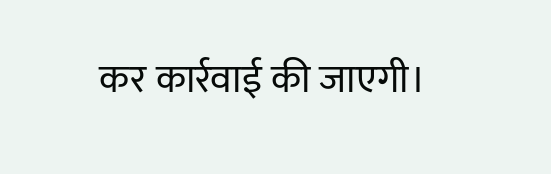कर कार्रवाई की जाएगी।